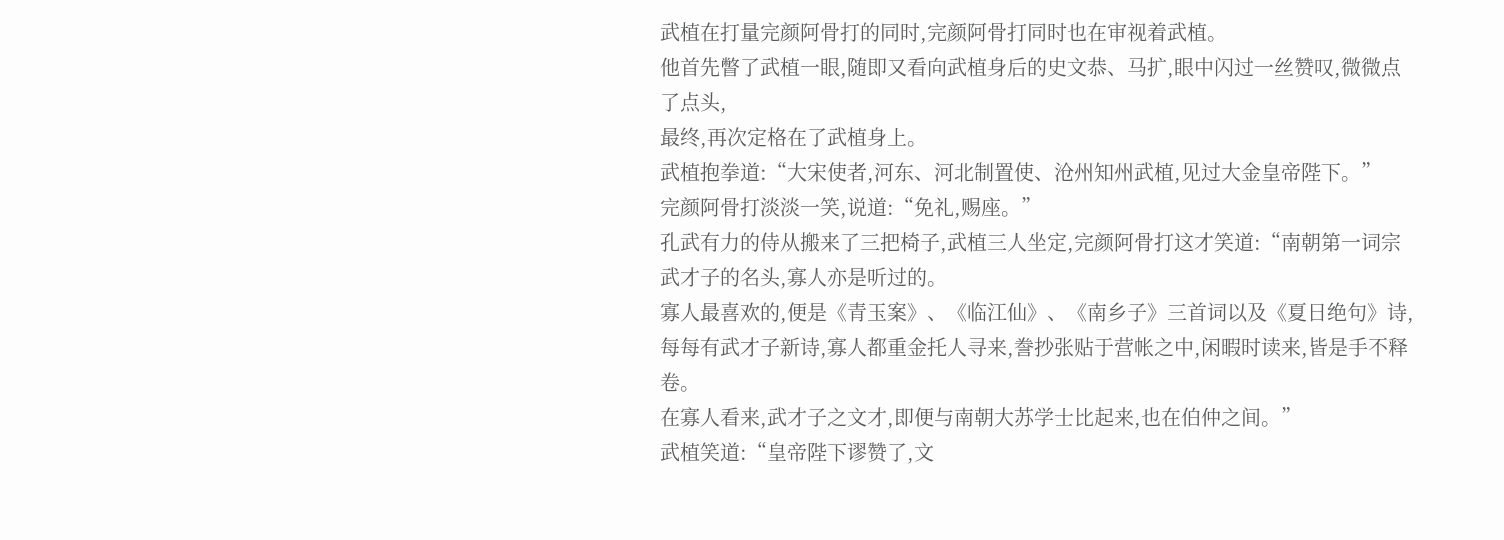武植在打量完颜阿骨打的同时,完颜阿骨打同时也在审视着武植。
他首先瞥了武植一眼,随即又看向武植身后的史文恭、马扩,眼中闪过一丝赞叹,微微点了点头,
最终,再次定格在了武植身上。
武植抱拳道:“大宋使者,河东、河北制置使、沧州知州武植,见过大金皇帝陛下。”
完颜阿骨打淡淡一笑,说道:“免礼,赐座。”
孔武有力的侍从搬来了三把椅子,武植三人坐定,完颜阿骨打这才笑道:“南朝第一词宗武才子的名头,寡人亦是听过的。
寡人最喜欢的,便是《青玉案》、《临江仙》、《南乡子》三首词以及《夏日绝句》诗,
每每有武才子新诗,寡人都重金托人寻来,誊抄张贴于营帐之中,闲暇时读来,皆是手不释卷。
在寡人看来,武才子之文才,即便与南朝大苏学士比起来,也在伯仲之间。”
武植笑道:“皇帝陛下谬赞了,文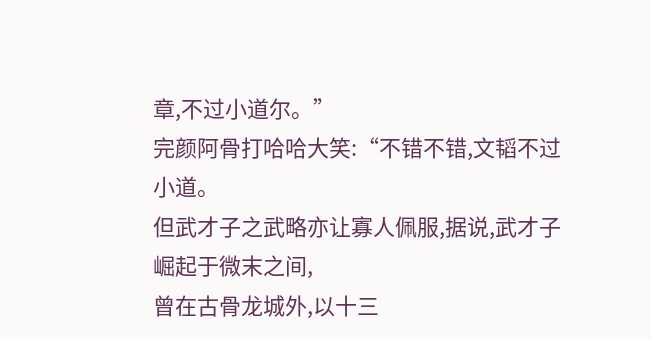章,不过小道尔。”
完颜阿骨打哈哈大笑:“不错不错,文韬不过小道。
但武才子之武略亦让寡人佩服,据说,武才子崛起于微末之间,
曾在古骨龙城外,以十三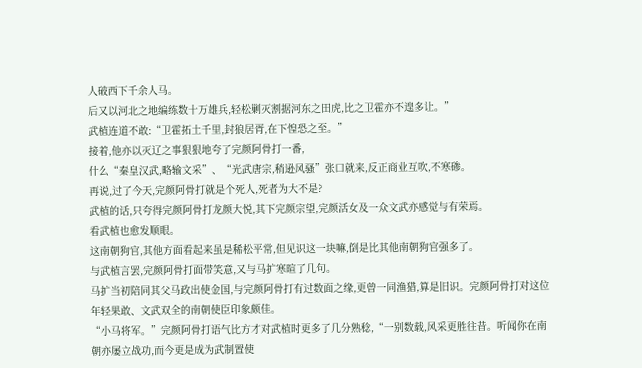人破西下千余人马。
后又以河北之地编练数十万雄兵,轻松剿灭割据河东之田虎,比之卫霍亦不遑多让。”
武植连道不敢:“卫霍拓土千里,封狼居胥,在下惶恐之至。”
接着,他亦以灭辽之事狠狠地夸了完颜阿骨打一番,
什么“秦皇汉武,略输文采”、“光武唐宗,稍逊风骚”张口就来,反正商业互吹,不寒碜。
再说,过了今天,完颜阿骨打就是个死人,死者为大不是?
武植的话,只夸得完颜阿骨打龙颜大悦,其下完颜宗望,完颜活女及一众文武亦感觉与有荣焉。
看武植也愈发顺眼。
这南朝狗官,其他方面看起来虽是稀松平常,但见识这一块嘛,倒是比其他南朝狗官强多了。
与武植言罢,完颜阿骨打面带笑意,又与马扩寒暄了几句。
马扩当初陪同其父马政出使金国,与完颜阿骨打有过数面之缘,更曾一同渔猎,算是旧识。完颜阿骨打对这位年轻果敢、文武双全的南朝使臣印象颇佳。
“小马将军。”完颜阿骨打语气比方才对武植时更多了几分熟稔,“一别数载,风采更胜往昔。听闻你在南朝亦屡立战功,而今更是成为武制置使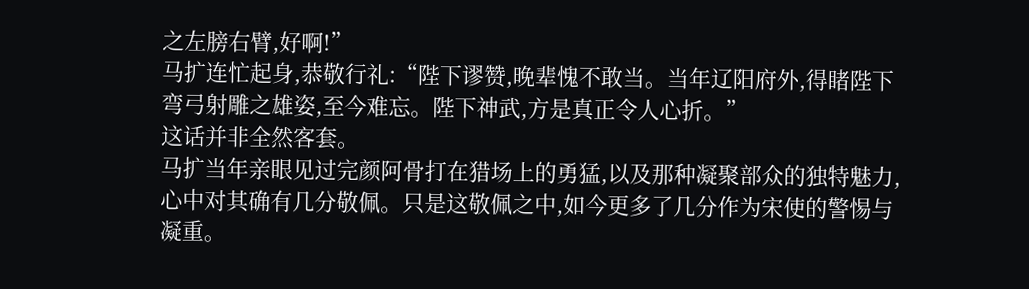之左膀右臂,好啊!”
马扩连忙起身,恭敬行礼:“陛下谬赞,晚辈愧不敢当。当年辽阳府外,得睹陛下弯弓射雕之雄姿,至今难忘。陛下神武,方是真正令人心折。”
这话并非全然客套。
马扩当年亲眼见过完颜阿骨打在猎场上的勇猛,以及那种凝聚部众的独特魅力,心中对其确有几分敬佩。只是这敬佩之中,如今更多了几分作为宋使的警惕与凝重。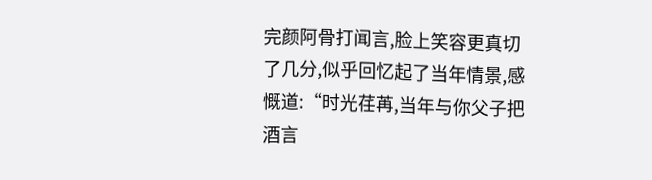完颜阿骨打闻言,脸上笑容更真切了几分,似乎回忆起了当年情景,感慨道:“时光荏苒,当年与你父子把酒言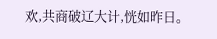欢,共商破辽大计,恍如昨日。